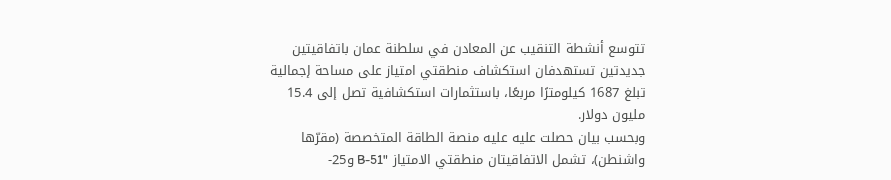تتوسع أنشطة التنقيب عن المعادن في سلطنة عمان باتفاقيتين جديدتين تستهدفان استكشاف منطقتي امتياز على مساحة إجمالية تبلغ 1687 كيلومترًا مربعًا، باستثمارات استكشافية تصل إلى 15.4 مليون دولار.
وبحسب بيان حصلت عليه عليه منصة الطاقة المتخصصة (مقرّها واشنطن)، تشمل الاتفاقيتان منطقتي الامتياز "51-B و25-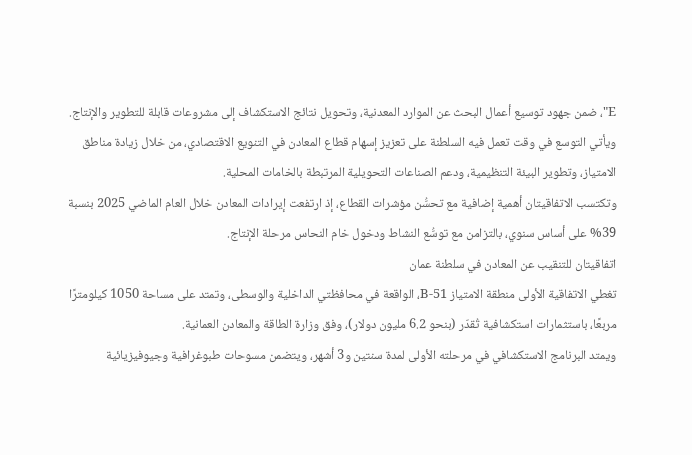E"، ضمن جهود توسيع أعمال البحث عن الموارد المعدنية، وتحويل نتائج الاستكشاف إلى مشروعات قابلة للتطوير والإنتاج.
ويأتي التوسع في وقت تعمل فيه السلطنة على تعزيز إسهام قطاع المعادن في التنويع الاقتصادي، من خلال زيادة مناطق الامتياز، وتطوير البيئة التنظيمية، ودعم الصناعات التحويلية المرتبطة بالخامات المحلية.
وتكتسب الاتفاقيتان أهمية إضافية مع تحسُّن مؤشرات القطاع، إذ ارتفعت إيرادات المعادن خلال العام الماضي 2025 بنسبة 39% على أساس سنوي، بالتزامن مع توسُّع النشاط ودخول خام النحاس مرحلة الإنتاج.
اتفاقيتان للتنقيب عن المعادن في سلطنة عمان
تغطي الاتفاقية الأولى منطقة الامتياز 51-B، الواقعة في محافظتي الداخلية والوسطى، وتمتد على مساحة 1050 كيلومترًا مربعًا، باستثمارات استكشافية تُقدّر (بنحو 6.2 مليون دولار)، وفق وزارة الطاقة والمعادن العمانية.
ويمتد البرنامج الاستكشافي في مرحلته الأولى لمدة سنتين و3 أشهر، ويتضمن مسوحات طبوغرافية وجيوفيزيائية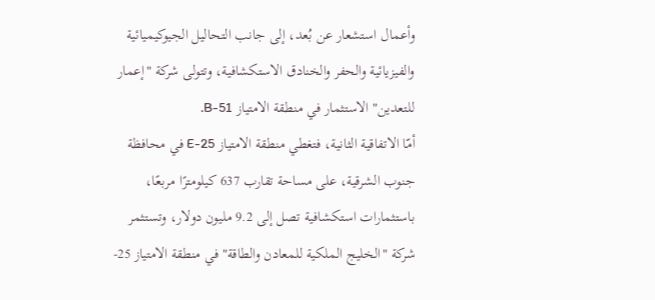وأعمال استشعار عن بُعد، إلى جانب التحاليل الجيوكيميائية والفيزيائية والحفر والخنادق الاستكشافية، وتتولى شركة "إعمار للتعدين" الاستثمار في منطقة الامتياز 51-B.
أمّا الاتفاقية الثانية، فتغطي منطقة الامتياز 25-E في محافظة جنوب الشرقية، على مساحة تقارب 637 كيلومترًا مربعًا، باستثمارات استكشافية تصل إلى 9.2 مليون دولار، وتستثمر شركة "الخليج الملكية للمعادن والطاقة" في منطقة الامتياز 25-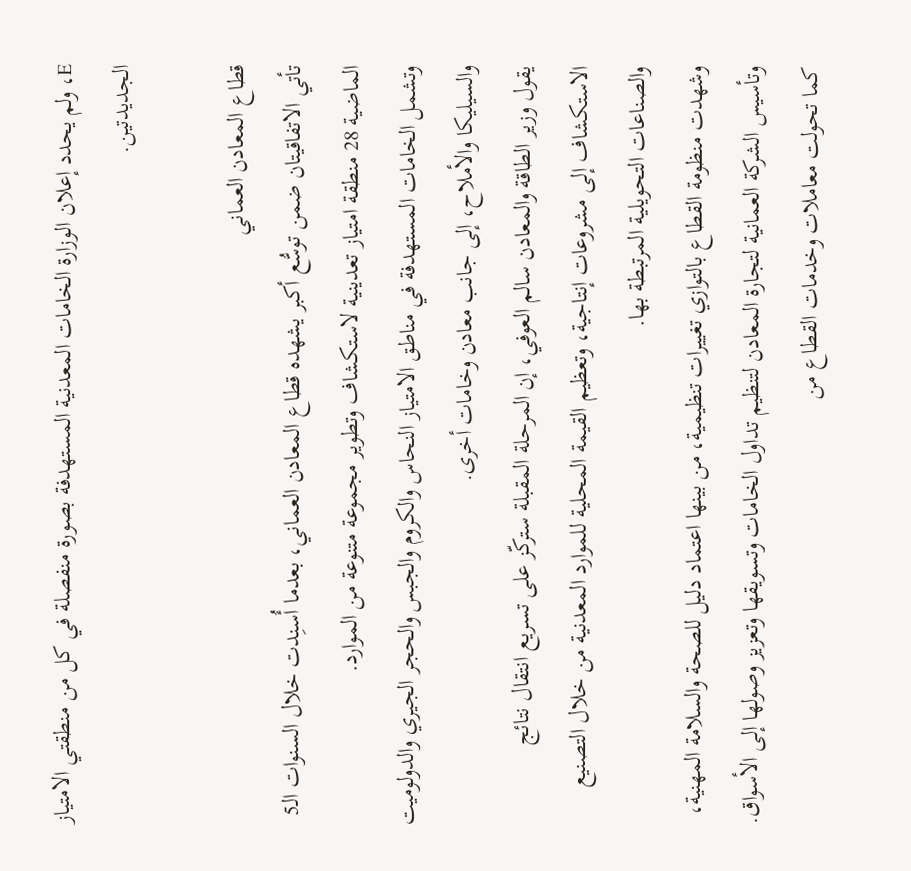E، ولم يحدد إعلان الوزارة الخامات المعدنية المستهدفة بصورة منفصلة في كل من منطقتي الامتياز الجديدتين.

قطاع المعادن العماني
تأتي الاتفاقيتان ضمن توسُّع أكبر يشهده قطاع المعادن العماني، بعدما أُسنِدت خلال السنوات الـ5 الماضية 28 منطقة امتياز تعدينية لاستكشاف وتطوير مجموعة متنوعة من الموارد.
وتشمل الخامات المستهدفة في مناطق الامتياز النحاس والكروم والجبس والحجر الجيري والدولوميت والسيليكا والأملاح، إلى جانب معادن وخامات أخرى.
يقول وزير الطاقة والمعادن سالم العوفي، إن المرحلة المقبلة ستركّز على تسريع انتقال نتائج الاستكشاف إلى مشروعات إنتاجية، وتعظيم القيمة المحلية للموارد المعدنية من خلال التصنيع والصناعات التحويلية المرتبطة بها.
وشهدت منظومة القطاع بالتوازي تغييرات تنظيمية، من بينها اعتماد دليل للصحة والسلامة المهنية، وتأسيس الشركة العمانية لتجارة المعادن لتنظيم تداول الخامات وتسويقها وتعزيز وصولها إلى الأسواق.
كما تحولت معاملات وخدمات القطاع من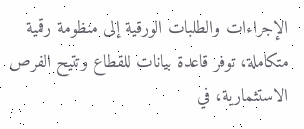الإجراءات والطلبات الورقية إلى منظومة رقمية متكاملة، توفر قاعدة بيانات للقطاع وتتيح الفرص الاستثمارية، في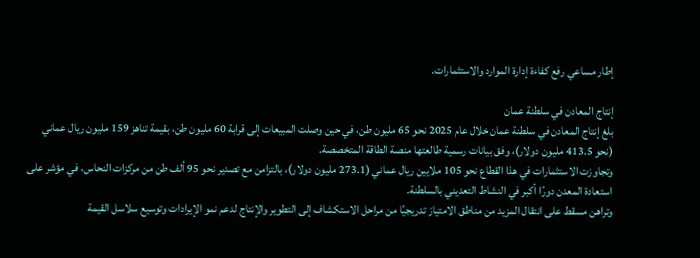إطار مساعي رفع كفاءة إدارة الموارد والاستثمارات.

إنتاج المعادن في سلطنة عمان
بلغ إنتاج المعادن في سلطنة عمان خلال عام 2025 نحو 65 مليون طن، في حين وصلت المبيعات إلى قرابة 60 مليون طن، بقيمة تناهز 159 مليون ريال عماني (نحو 413.5 مليون دولار)، وفق بيانات رسمية طالعتها منصة الطاقة المتخصصة.
وتجاوزت الاستثمارات في هذا القطاع نحو 105 ملايين ريال عماني (273.1 مليون دولار)، بالتزامن مع تصدير نحو 95 ألف طن من مركزات النحاس، في مؤشر على استعادة المعدن دورًا أكبر في النشاط التعديني بالسلطنة.
وتراهن مسقط على انتقال المزيد من مناطق الامتياز تدريجيًا من مراحل الاستكشاف إلى التطوير والإنتاج لدعم نمو الإيرادات وتوسيع سلاسل القيمة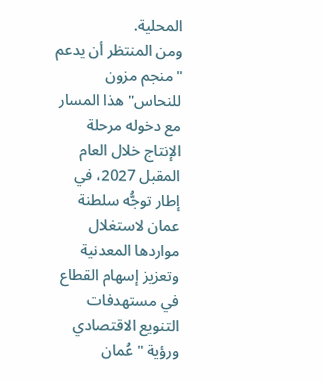المحلية.
ومن المنتظر أن يدعم "منجم مزون للنحاس" هذا المسار مع دخوله مرحلة الإنتاج خلال العام المقبل 2027، في إطار توجُّه سلطنة عمان لاستغلال مواردها المعدنية وتعزيز إسهام القطاع في مستهدفات التنويع الاقتصادي ورؤية "عُمان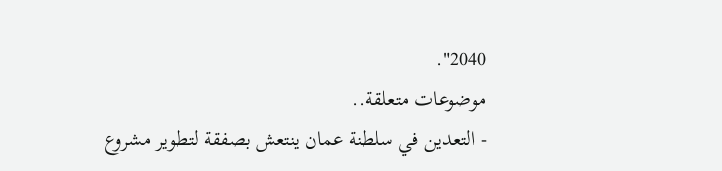2040".
موضوعات متعلقة..
- التعدين في سلطنة عمان ينتعش بصفقة لتطوير مشروع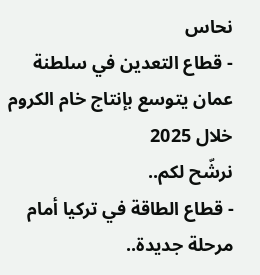نحاس
- قطاع التعدين في سلطنة عمان يتوسع بإنتاج خام الكروم خلال 2025
نرشّح لكم..
- قطاع الطاقة في تركيا أمام مرحلة جديدة..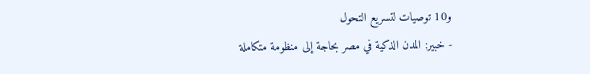و10 توصيات لتسريع التحول
- خبير: المدن الذكية في مصر بحاجة إلى منظومة متكاملة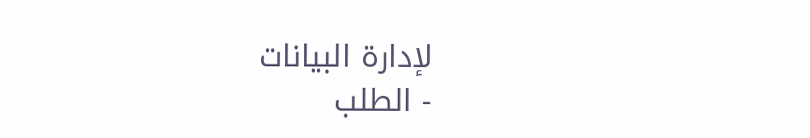لإدارة البيانات
- الطلب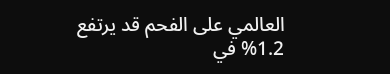العالمي على الفحم قد يرتفع 1.2% في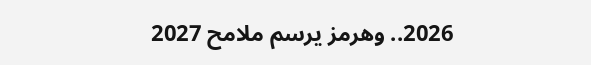2026.. وهرمز يرسم ملامح 2027